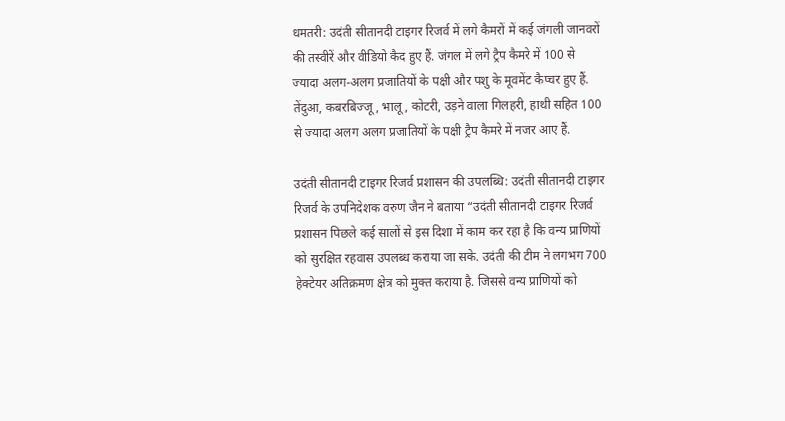धमतरी: उदंती सीतानदी टाइगर रिजर्व में लगे कैमरों में कई जंगली जानवरों की तस्वीरें और वीडियो कैद हुए हैं. जंगल में लगे ट्रैप कैमरे में 100 से ज्यादा अलग-अलग प्रजातियों के पक्षी और पशु के मूवमेंट कैप्चर हुए हैं. तेंदुआ, कबरबिज्जू, भालू, कोटरी, उड़ने वाला गिलहरी, हाथी सहित 100 से ज्यादा अलग अलग प्रजातियों के पक्षी ट्रैप कैमरे में नजर आए हैं.

उदंती सीतानदी टाइगर रिजर्व प्रशासन की उपलब्धि: उदंती सीतानदी टाइगर रिजर्व के उपनिदेशक वरुण जैन ने बताया “उदंती सीतानदी टाइगर रिजर्व प्रशासन पिछले कई सालों से इस दिशा में काम कर रहा है कि वन्य प्राणियों को सुरक्षित रहवास उपलब्ध कराया जा सके. उदंती की टीम ने लगभग 700 हेक्टेयर अतिक्रमण क्षेत्र को मुक्त कराया है. जिससे वन्य प्राणियों को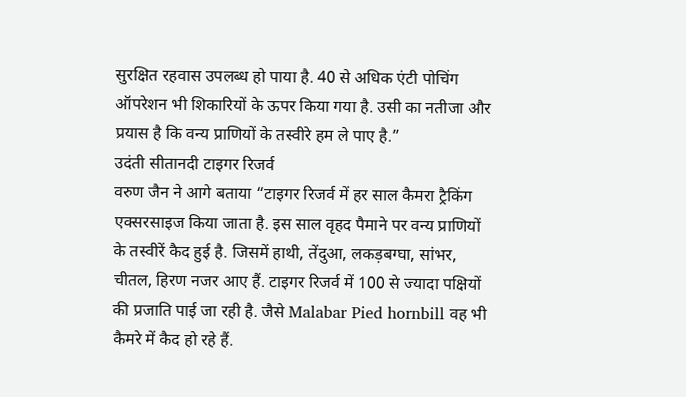सुरक्षित रहवास उपलब्ध हो पाया है. 40 से अधिक एंटी पोचिंग ऑपरेशन भी शिकारियों के ऊपर किया गया है. उसी का नतीजा और प्रयास है कि वन्य प्राणियों के तस्वीरे हम ले पाए है.”
उदंती सीतानदी टाइगर रिजर्व
वरुण जैन ने आगे बताया “टाइगर रिजर्व में हर साल कैमरा ट्रैकिंग एक्सरसाइज किया जाता है. इस साल वृहद पैमाने पर वन्य प्राणियों के तस्वीरें कैद हुई है. जिसमें हाथी, तेंदुआ, लकड़बग्घा, सांभर, चीतल, हिरण नजर आए हैं. टाइगर रिजर्व में 100 से ज्यादा पक्षियों की प्रजाति पाई जा रही है. जैसे Malabar Pied hornbill वह भी कैमरे में कैद हो रहे हैं.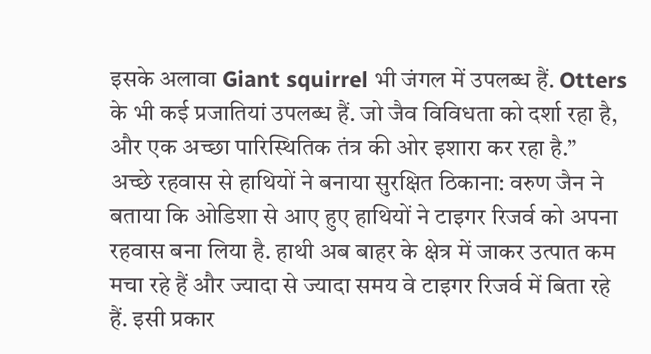इसके अलावा Giant squirrel भी जंगल में उपलब्ध हैं. Otters के भी कई प्रजातियां उपलब्ध हैं. जो जैव विविधता को दर्शा रहा है, और एक अच्छा पारिस्थितिक तंत्र की ओर इशारा कर रहा है.”
अच्छे रहवास से हाथियों ने बनाया सुरक्षित ठिकाना: वरुण जैन ने बताया कि ओडिशा से आए हुए हाथियों ने टाइगर रिजर्व को अपना रहवास बना लिया है. हाथी अब बाहर के क्षेत्र में जाकर उत्पात कम मचा रहे हैं और ज्यादा से ज्यादा समय वे टाइगर रिजर्व में बिता रहे हैं. इसी प्रकार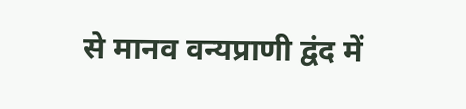से मानव वन्यप्राणी द्वंद में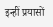इन्हीं प्रयासों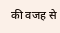की वजह से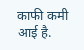काफी कमी आई है.